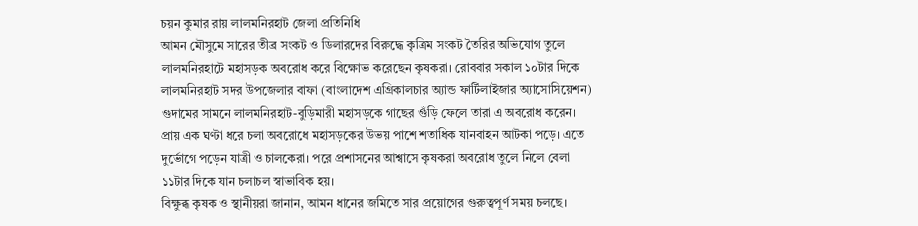চয়ন কুমার রায় লালমনিরহাট জেলা প্রতিনিধি
আমন মৌসুমে সারের তীব্র সংকট ও ডিলারদের বিরুদ্ধে কৃত্রিম সংকট তৈরির অভিযোগ তুলে লালমনিরহাটে মহাসড়ক অবরোধ করে বিক্ষোভ করেছেন কৃষকরা। রোববার সকাল ১০টার দিকে লালমনিরহাট সদর উপজেলার বাফা (বাংলাদেশ এগ্রিকালচার অ্যান্ড ফার্টিলাইজার অ্যাসোসিয়েশন) গুদামের সামনে লালমনিরহাট-বুড়িমারী মহাসড়কে গাছের গুঁড়ি ফেলে তারা এ অবরোধ করেন।
প্রায় এক ঘণ্টা ধরে চলা অবরোধে মহাসড়কের উভয় পাশে শতাধিক যানবাহন আটকা পড়ে। এতে দুর্ভোগে পড়েন যাত্রী ও চালকেরা। পরে প্রশাসনের আশ্বাসে কৃষকরা অবরোধ তুলে নিলে বেলা ১১টার দিকে যান চলাচল স্বাভাবিক হয়।
বিক্ষুব্ধ কৃষক ও স্থানীয়রা জানান, আমন ধানের জমিতে সার প্রয়োগের গুরুত্বপূর্ণ সময় চলছে।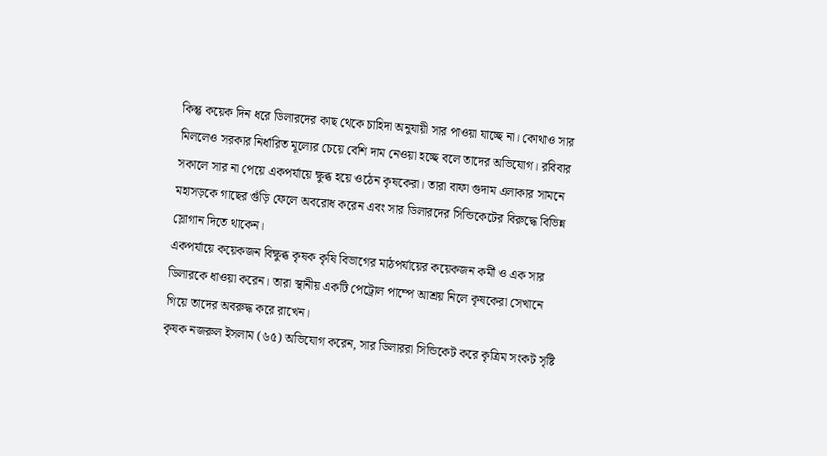কিন্তু কয়েক দিন ধরে ডিলারদের কাছ থেকে চাহিদা অনুযায়ী সার পাওয়া যাচ্ছে না। কোথাও সার মিললেও সরকার নির্ধারিত মূল্যের চেয়ে বেশি দাম নেওয়া হচ্ছে বলে তাদের অভিযোগ। রবিবার সকালে সার না পেয়ে একপর্যায়ে ক্ষুব্ধ হয়ে ওঠেন কৃষকেরা। তারা বাফা গুদাম এলাকার সামনে মহাসড়কে গাছের গুঁড়ি ফেলে অবরোধ করেন এবং সার ডিলারদের সিন্ডিকেটের বিরুদ্ধে বিভিন্ন স্লোগান দিতে থাকেন।
একপর্যায়ে কয়েকজন বিক্ষুব্ধ কৃষক কৃষি বিভাগের মাঠপর্যায়ের কয়েকজন কর্মী ও এক সার ডিলারকে ধাওয়া করেন। তারা স্থানীয় একটি পেট্রোল পাম্পে আশ্রয় নিলে কৃষকেরা সেখানে গিয়ে তাদের অবরুদ্ধ করে রাখেন।
কৃষক নজরুল ইসলাম (৬৫) অভিযোগ করেন, সার ডিলাররা সিন্ডিকেট করে কৃত্রিম সংকট সৃষ্টি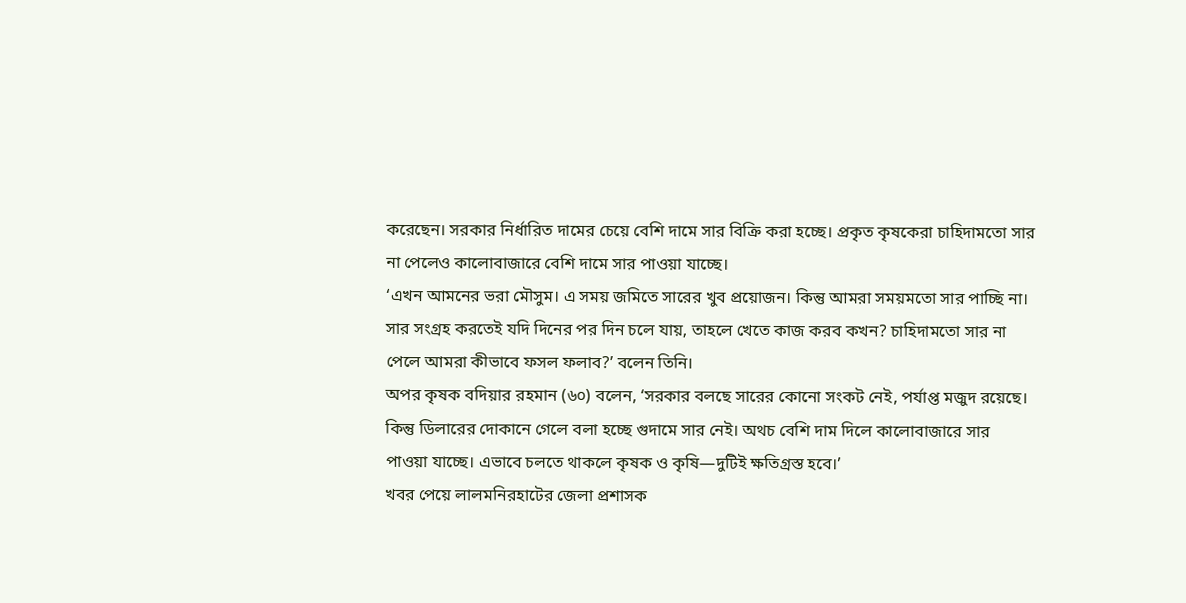করেছেন। সরকার নির্ধারিত দামের চেয়ে বেশি দামে সার বিক্রি করা হচ্ছে। প্রকৃত কৃষকেরা চাহিদামতো সার না পেলেও কালোবাজারে বেশি দামে সার পাওয়া যাচ্ছে।
‘এখন আমনের ভরা মৌসুম। এ সময় জমিতে সারের খুব প্রয়োজন। কিন্তু আমরা সময়মতো সার পাচ্ছি না। সার সংগ্রহ করতেই যদি দিনের পর দিন চলে যায়, তাহলে খেতে কাজ করব কখন? চাহিদামতো সার না পেলে আমরা কীভাবে ফসল ফলাব?’ বলেন তিনি।
অপর কৃষক বদিয়ার রহমান (৬০) বলেন, ‘সরকার বলছে সারের কোনো সংকট নেই, পর্যাপ্ত মজুদ রয়েছে। কিন্তু ডিলারের দোকানে গেলে বলা হচ্ছে গুদামে সার নেই। অথচ বেশি দাম দিলে কালোবাজারে সার পাওয়া যাচ্ছে। এভাবে চলতে থাকলে কৃষক ও কৃষি—দুটিই ক্ষতিগ্রস্ত হবে।’
খবর পেয়ে লালমনিরহাটের জেলা প্রশাসক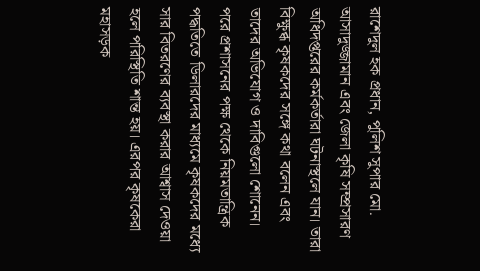রাশেদুল হক প্রধান, পুলিশ সুপার মো. আসাদুজ্জামান এবং জেলা কৃষি সম্প্রসারণ অধিদপ্তরের কর্মকর্তারা ঘটনাস্থলে যান। তারা বিক্ষুব্ধ কৃষকদের সঙ্গে কথা বলেন এবং তাদের অভিযোগ ও দাবিগুলো শোনেন।
পরে প্রশাসনের পক্ষ থেকে নিয়মতান্ত্রিক পদ্ধতিতে ডিলারদের মাধ্যমে কৃষকদের মধ্যে সার বিতরণের ব্যবস্থা করার আশ্বাস দেওয়া হলে পরিস্থিতি শান্ত হয়। এরপর কৃষকেরা মহাসড়ক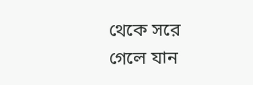থেকে সরে গেলে যান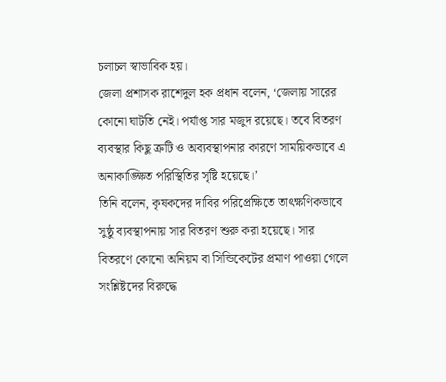চলাচল স্বাভাবিক হয়।
জেলা প্রশাসক রাশেদুল হক প্রধান বলেন, ‘জেলায় সারের কোনো ঘাটতি নেই। পর্যাপ্ত সার মজুদ রয়েছে। তবে বিতরণ ব্যবস্থার কিছু ত্রুটি ও অব্যবস্থাপনার কারণে সাময়িকভাবে এ অনাকাঙ্ক্ষিত পরিস্থিতির সৃষ্টি হয়েছে।’
তিনি বলেন, কৃষকদের দাবির পরিপ্রেক্ষিতে তাৎক্ষণিকভাবে সুষ্ঠু ব্যবস্থাপনায় সার বিতরণ শুরু করা হয়েছে। সার বিতরণে কোনো অনিয়ম বা সিন্ডিকেটের প্রমাণ পাওয়া গেলে সংশ্লিষ্টদের বিরুদ্ধে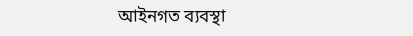আইনগত ব্যবস্থা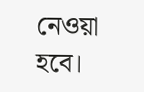নেওয়া হবে।